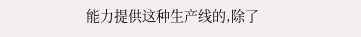能力提供这种生产线的,除了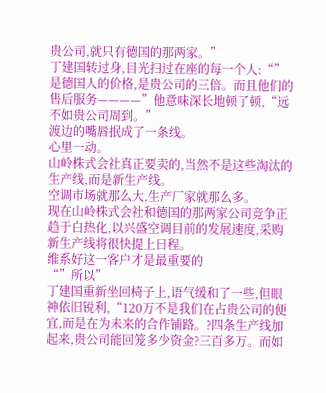贵公司,就只有德国的那两家。”
丁建国转过身,目光扫过在座的每一个人:“”是德国人的价格,是贵公司的三倍。而且他们的售后服务————”他意味深长地顿了顿,“远不如贵公司周到。”
渡边的嘴唇抿成了一条线。
心里一动。
山岭株式会社真正要卖的,当然不是这些淘汰的生产线,而是新生产线。
空调市场就那么大,生产厂家就那么多。
现在山岭株式会社和德国的那两家公司竞争正趋于白热化,以兴盛空调目前的发展速度,采购新生产线将很快提上日程。
维系好这一客户才是最重要的
“”所以”
丁建国重新坐回椅子上,语气缓和了一些,但眼神依旧锐利,“120万不是我们在占贵公司的便宜,而是在为未来的合作铺路。?四条生产线加起来,贵公司能回笼多少资金?三百多万。而如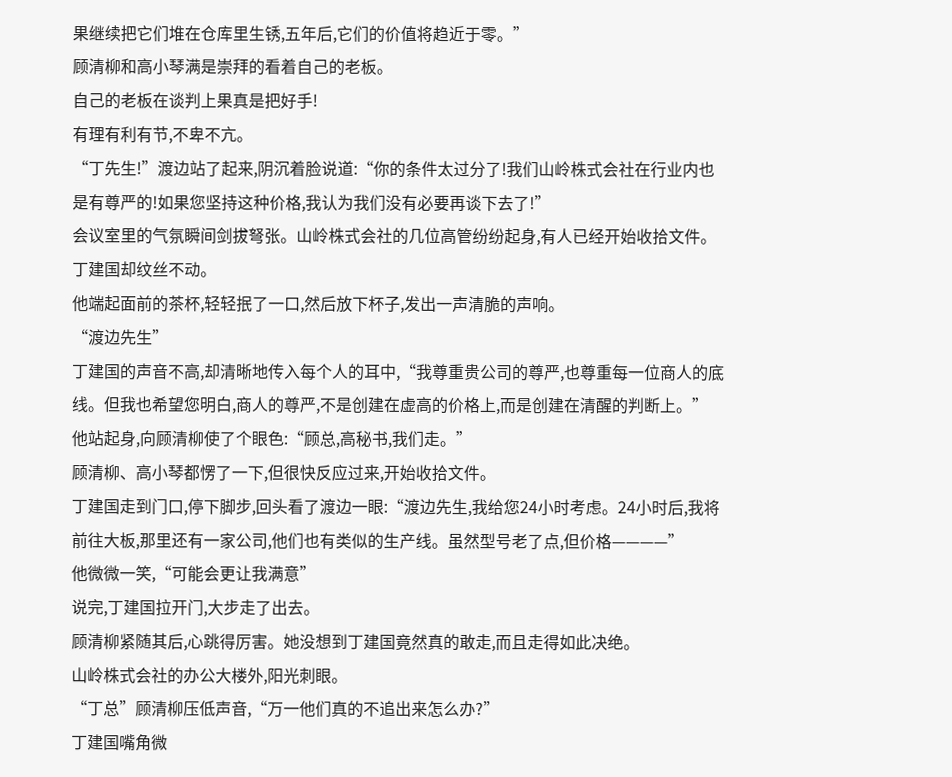果继续把它们堆在仓库里生锈,五年后,它们的价值将趋近于零。”
顾清柳和高小琴满是崇拜的看着自己的老板。
自己的老板在谈判上果真是把好手!
有理有利有节,不卑不亢。
“丁先生!”渡边站了起来,阴沉着脸说道:“你的条件太过分了!我们山岭株式会社在行业内也是有尊严的!如果您坚持这种价格,我认为我们没有必要再谈下去了!”
会议室里的气氛瞬间剑拔弩张。山岭株式会社的几位高管纷纷起身,有人已经开始收拾文件。
丁建国却纹丝不动。
他端起面前的茶杯,轻轻抿了一口,然后放下杯子,发出一声清脆的声响。
“渡边先生”
丁建国的声音不高,却清晰地传入每个人的耳中,“我尊重贵公司的尊严,也尊重每一位商人的底线。但我也希望您明白,商人的尊严,不是创建在虚高的价格上,而是创建在清醒的判断上。”
他站起身,向顾清柳使了个眼色:“顾总,高秘书,我们走。”
顾清柳、高小琴都愣了一下,但很快反应过来,开始收拾文件。
丁建国走到门口,停下脚步,回头看了渡边一眼:“渡边先生,我给您24小时考虑。24小时后,我将前往大板,那里还有一家公司,他们也有类似的生产线。虽然型号老了点,但价格————”
他微微一笑,“可能会更让我满意”
说完,丁建国拉开门,大步走了出去。
顾清柳紧随其后,心跳得厉害。她没想到丁建国竟然真的敢走,而且走得如此决绝。
山岭株式会社的办公大楼外,阳光刺眼。
“丁总”顾清柳压低声音,“万一他们真的不追出来怎么办?”
丁建国嘴角微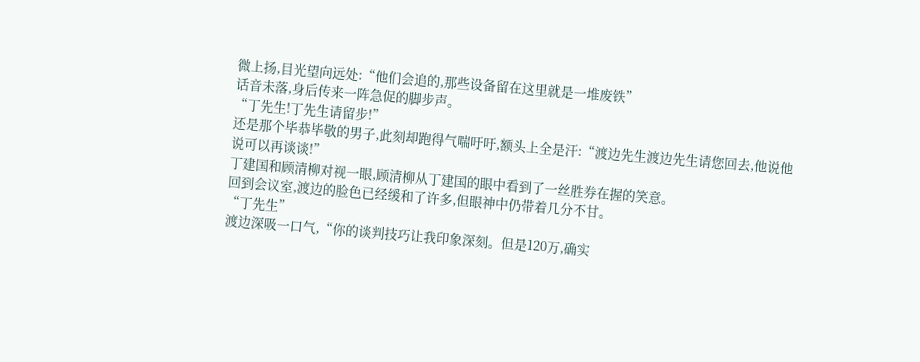微上扬,目光望向远处:“他们会追的,那些设备留在这里就是一堆废铁”
话音未落,身后传来一阵急促的脚步声。
“丁先生!丁先生请留步!”
还是那个毕恭毕敬的男子,此刻却跑得气喘吁吁,额头上全是汗:“渡边先生渡边先生请您回去,他说他说可以再谈谈!”
丁建国和顾清柳对视一眼,顾清柳从丁建国的眼中看到了一丝胜券在握的笑意。
回到会议室,渡边的脸色已经缓和了许多,但眼神中仍带着几分不甘。
“丁先生”
渡边深吸一口气,“你的谈判技巧让我印象深刻。但是120万,确实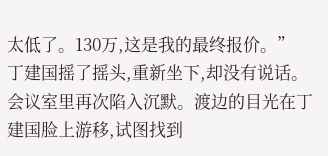太低了。130万,这是我的最终报价。”
丁建国摇了摇头,重新坐下,却没有说话。
会议室里再次陷入沉默。渡边的目光在丁建国脸上游移,试图找到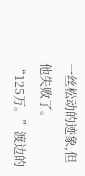一丝松动的迹象,但他失败了。
“125万。”渡边的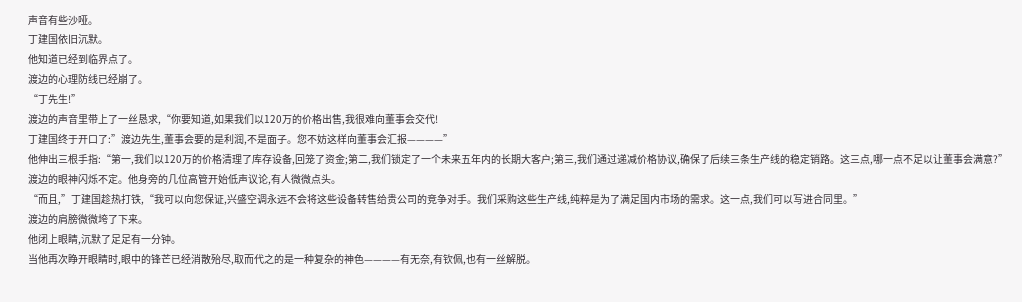声音有些沙哑。
丁建国依旧沉默。
他知道已经到临界点了。
渡边的心理防线已经崩了。
“丁先生!”
渡边的声音里带上了一丝恳求,“你要知道,如果我们以120万的价格出售,我很难向董事会交代!
丁建国终于开口了:”渡边先生,董事会要的是利润,不是面子。您不妨这样向董事会汇报————”
他伸出三根手指:“第一,我们以120万的价格清理了库存设备,回笼了资金;第二,我们锁定了一个未来五年内的长期大客户;第三,我们通过递减价格协议,确保了后续三条生产线的稳定销路。这三点,哪一点不足以让董事会满意?”
渡边的眼神闪烁不定。他身旁的几位高管开始低声议论,有人微微点头。
“而且,”丁建国趁热打铁,“我可以向您保证,兴盛空调永远不会将这些设备转售给贵公司的竞争对手。我们采购这些生产线,纯粹是为了满足国内市场的需求。这一点,我们可以写进合同里。”
渡边的肩膀微微垮了下来。
他闭上眼睛,沉默了足足有一分钟。
当他再次睁开眼睛时,眼中的锋芒已经消散殆尽,取而代之的是一种复杂的神色————有无奈,有钦佩,也有一丝解脱。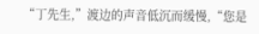“丁先生,”渡边的声音低沉而缓慢,“您是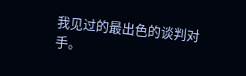我见过的最出色的谈判对手。